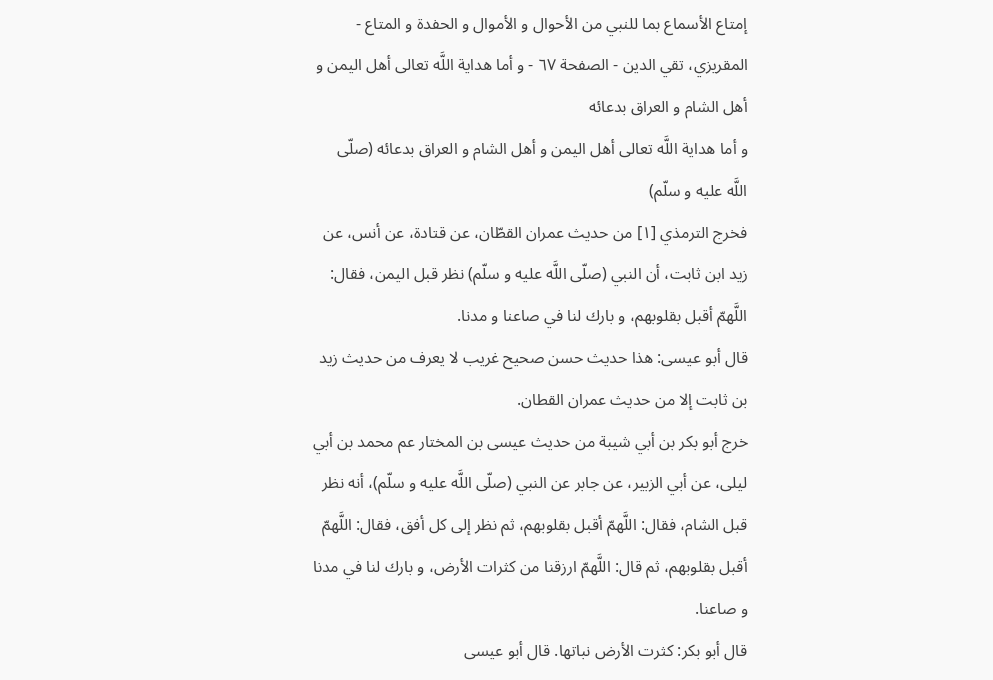إمتاع الأسماع بما للنبي من الأحوال و الأموال و الحفدة و المتاع - المقريزي، تقي الدين - الصفحة ٦٧ - و أما هداية اللَّه تعالى أهل اليمن و أهل الشام و العراق بدعائه
و أما هداية اللَّه تعالى أهل اليمن و أهل الشام و العراق بدعائه (صلّى اللَّه عليه و سلّم)
فخرج الترمذي [١] من حديث عمران القطّان، عن قتادة، عن أنس، عن زيد ابن ثابت، أن النبي (صلّى اللَّه عليه و سلّم) نظر قبل اليمن، فقال: اللَّهمّ أقبل بقلوبهم، و بارك لنا في صاعنا و مدنا.
قال أبو عيسى: هذا حديث حسن صحيح غريب لا يعرف من حديث زيد بن ثابت إلا من حديث عمران القطان.
خرج أبو بكر بن أبي شيبة من حديث عيسى بن المختار عم محمد بن أبي ليلى، عن أبي الزبير، عن جابر عن النبي (صلّى اللَّه عليه و سلّم)، أنه نظر قبل الشام، فقال: اللَّهمّ أقبل بقلوبهم، ثم نظر إلى كل أفق، فقال: اللَّهمّ أقبل بقلوبهم، ثم قال: اللَّهمّ ارزقنا من كثرات الأرض، و بارك لنا في مدنا و صاعنا.
قال أبو بكر: كثرت الأرض نباتها. قال أبو عيسى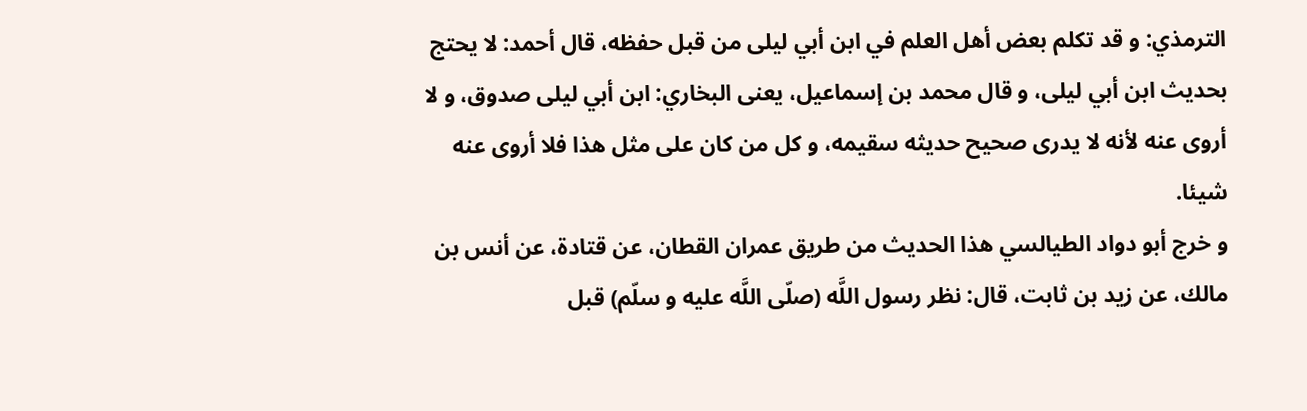الترمذي: و قد تكلم بعض أهل العلم في ابن أبي ليلى من قبل حفظه، قال أحمد: لا يحتج بحديث ابن أبي ليلى، و قال محمد بن إسماعيل، يعنى البخاري: ابن أبي ليلى صدوق، و لا أروى عنه لأنه لا يدرى صحيح حديثه سقيمه، و كل من كان على مثل هذا فلا أروى عنه شيئا.
و خرج أبو دواد الطيالسي هذا الحديث من طريق عمران القطان، عن قتادة، عن أنس بن مالك، عن زيد بن ثابت، قال: نظر رسول اللَّه (صلّى اللَّه عليه و سلّم) قبل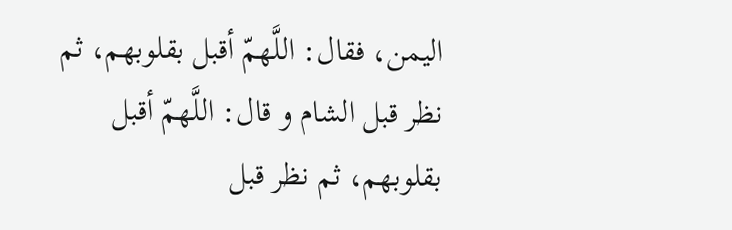اليمن، فقال: اللَّهمّ أقبل بقلوبهم، ثم نظر قبل الشام و قال: اللَّهمّ أقبل بقلوبهم، ثم نظر قبل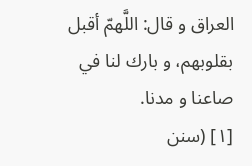العراق و قال: اللَّهمّ أقبل بقلوبهم، و بارك لنا في صاعنا و مدنا.
[١] (سنن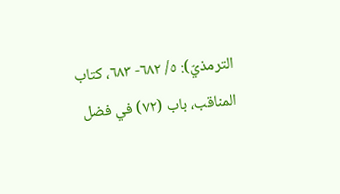الترمذيّ): ٥/ ٦٨٢- ٦٨٣، كتاب المناقب، باب (٧٢) في فضل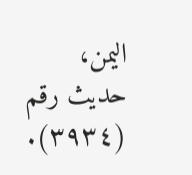اليمن، حديث رقم (٣٩٣٤).